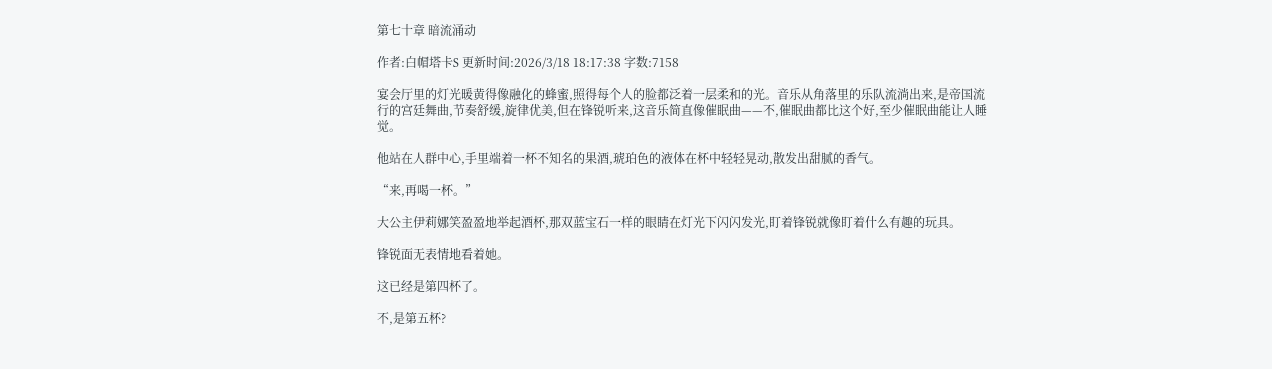第七十章 暗流涌动

作者:白帽塔卡S 更新时间:2026/3/18 18:17:38 字数:7158

宴会厅里的灯光暖黄得像融化的蜂蜜,照得每个人的脸都泛着一层柔和的光。音乐从角落里的乐队流淌出来,是帝国流行的宫廷舞曲,节奏舒缓,旋律优美,但在锋锐听来,这音乐简直像催眠曲——不,催眠曲都比这个好,至少催眠曲能让人睡觉。

他站在人群中心,手里端着一杯不知名的果酒,琥珀色的液体在杯中轻轻晃动,散发出甜腻的香气。

“来,再喝一杯。”

大公主伊莉娜笑盈盈地举起酒杯,那双蓝宝石一样的眼睛在灯光下闪闪发光,盯着锋锐就像盯着什么有趣的玩具。

锋锐面无表情地看着她。

这已经是第四杯了。

不,是第五杯?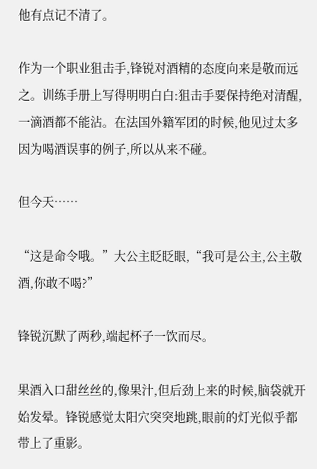他有点记不清了。

作为一个职业狙击手,锋锐对酒精的态度向来是敬而远之。训练手册上写得明明白白:狙击手要保持绝对清醒,一滴酒都不能沾。在法国外籍军团的时候,他见过太多因为喝酒误事的例子,所以从来不碰。

但今天……

“这是命令哦。”大公主眨眨眼,“我可是公主,公主敬酒,你敢不喝?”

锋锐沉默了两秒,端起杯子一饮而尽。

果酒入口甜丝丝的,像果汁,但后劲上来的时候,脑袋就开始发晕。锋锐感觉太阳穴突突地跳,眼前的灯光似乎都带上了重影。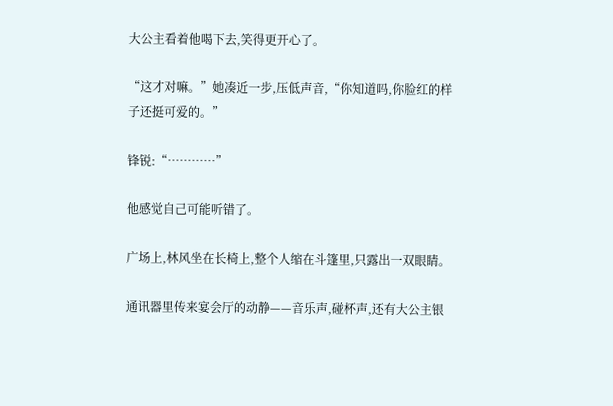大公主看着他喝下去,笑得更开心了。

“这才对嘛。”她凑近一步,压低声音,“你知道吗,你脸红的样子还挺可爱的。”

锋锐:“…………”

他感觉自己可能听错了。

广场上,林风坐在长椅上,整个人缩在斗篷里,只露出一双眼睛。

通讯器里传来宴会厅的动静——音乐声,碰杯声,还有大公主银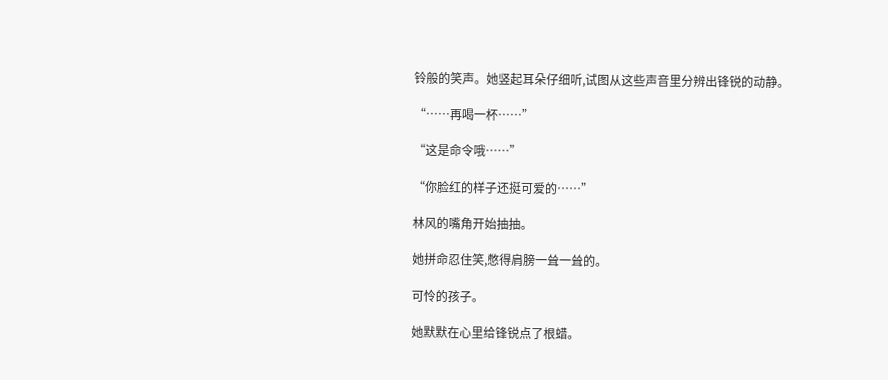铃般的笑声。她竖起耳朵仔细听,试图从这些声音里分辨出锋锐的动静。

“……再喝一杯……”

“这是命令哦……”

“你脸红的样子还挺可爱的……”

林风的嘴角开始抽抽。

她拼命忍住笑,憋得肩膀一耸一耸的。

可怜的孩子。

她默默在心里给锋锐点了根蜡。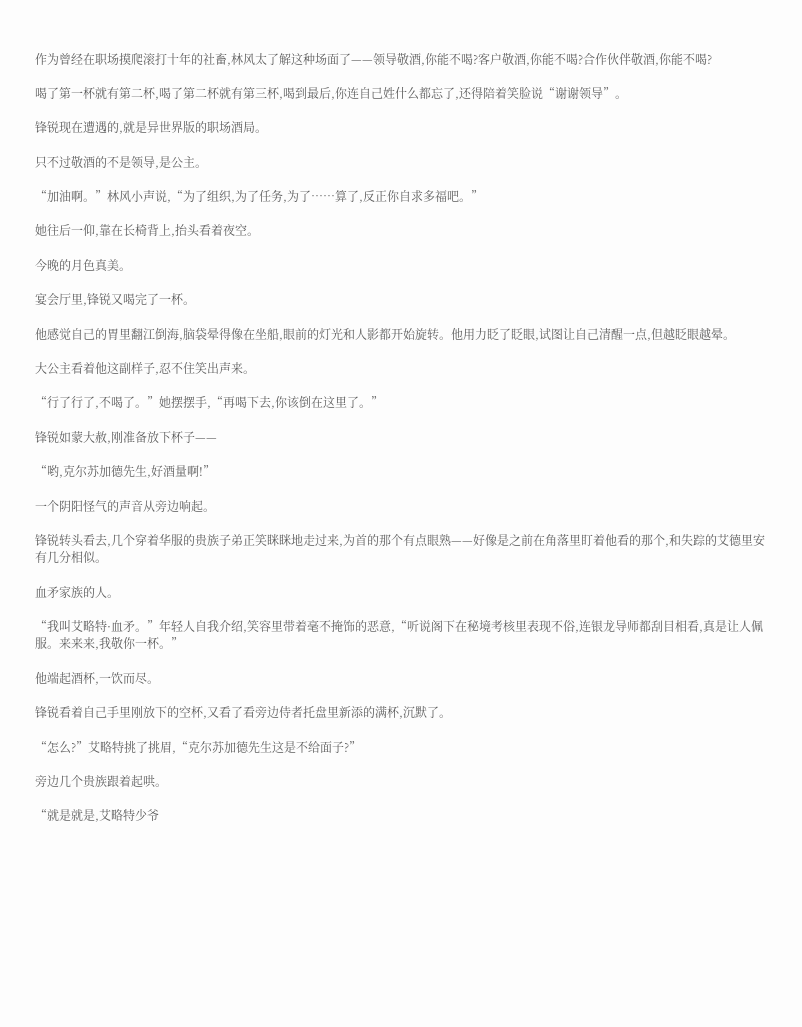作为曾经在职场摸爬滚打十年的社畜,林风太了解这种场面了——领导敬酒,你能不喝?客户敬酒,你能不喝?合作伙伴敬酒,你能不喝?

喝了第一杯就有第二杯,喝了第二杯就有第三杯,喝到最后,你连自己姓什么都忘了,还得陪着笑脸说“谢谢领导”。

锋锐现在遭遇的,就是异世界版的职场酒局。

只不过敬酒的不是领导,是公主。

“加油啊。”林风小声说,“为了组织,为了任务,为了……算了,反正你自求多福吧。”

她往后一仰,靠在长椅背上,抬头看着夜空。

今晚的月色真美。

宴会厅里,锋锐又喝完了一杯。

他感觉自己的胃里翻江倒海,脑袋晕得像在坐船,眼前的灯光和人影都开始旋转。他用力眨了眨眼,试图让自己清醒一点,但越眨眼越晕。

大公主看着他这副样子,忍不住笑出声来。

“行了行了,不喝了。”她摆摆手,“再喝下去,你该倒在这里了。”

锋锐如蒙大赦,刚准备放下杯子——

“哟,克尔苏加德先生,好酒量啊!”

一个阴阳怪气的声音从旁边响起。

锋锐转头看去,几个穿着华服的贵族子弟正笑眯眯地走过来,为首的那个有点眼熟——好像是之前在角落里盯着他看的那个,和失踪的艾德里安有几分相似。

血矛家族的人。

“我叫艾略特·血矛。”年轻人自我介绍,笑容里带着毫不掩饰的恶意,“听说阁下在秘境考核里表现不俗,连银龙导师都刮目相看,真是让人佩服。来来来,我敬你一杯。”

他端起酒杯,一饮而尽。

锋锐看着自己手里刚放下的空杯,又看了看旁边侍者托盘里新添的满杯,沉默了。

“怎么?”艾略特挑了挑眉,“克尔苏加德先生这是不给面子?”

旁边几个贵族跟着起哄。

“就是就是,艾略特少爷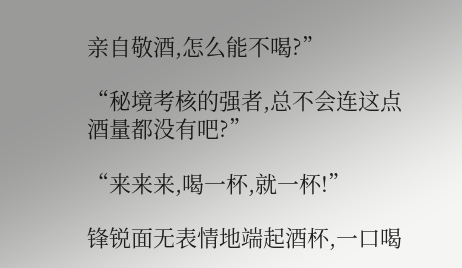亲自敬酒,怎么能不喝?”

“秘境考核的强者,总不会连这点酒量都没有吧?”

“来来来,喝一杯,就一杯!”

锋锐面无表情地端起酒杯,一口喝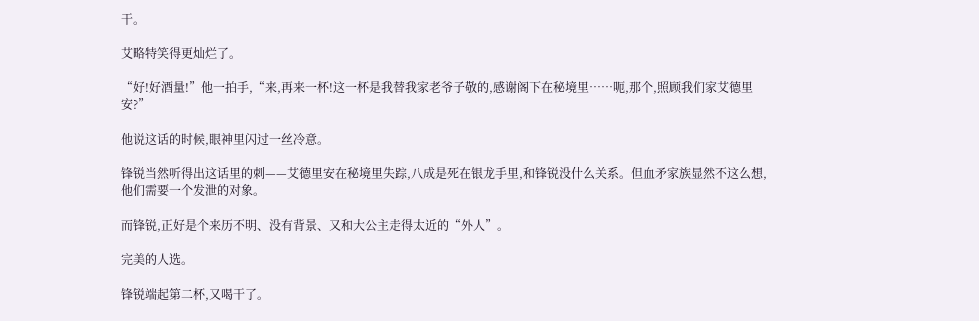干。

艾略特笑得更灿烂了。

“好!好酒量!”他一拍手,“来,再来一杯!这一杯是我替我家老爷子敬的,感谢阁下在秘境里……呃,那个,照顾我们家艾德里安?”

他说这话的时候,眼神里闪过一丝冷意。

锋锐当然听得出这话里的刺——艾德里安在秘境里失踪,八成是死在银龙手里,和锋锐没什么关系。但血矛家族显然不这么想,他们需要一个发泄的对象。

而锋锐,正好是个来历不明、没有背景、又和大公主走得太近的“外人”。

完美的人选。

锋锐端起第二杯,又喝干了。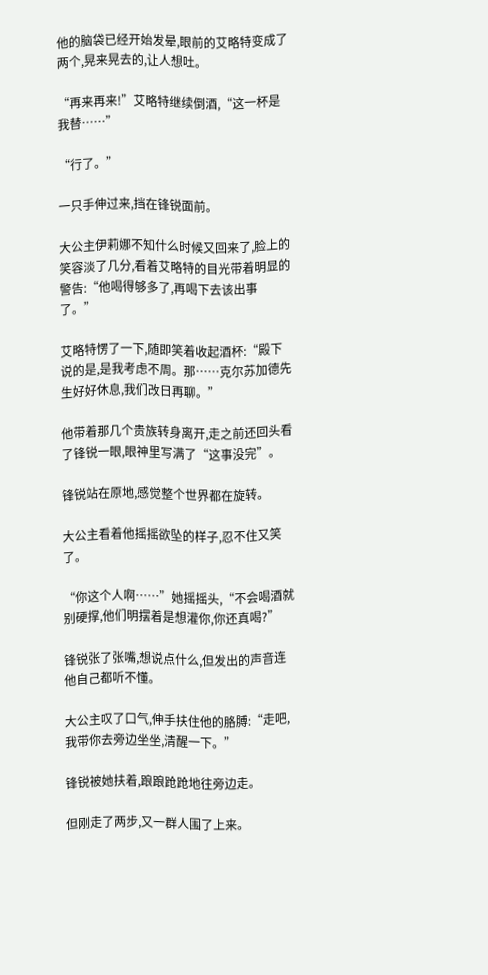他的脑袋已经开始发晕,眼前的艾略特变成了两个,晃来晃去的,让人想吐。

“再来再来!”艾略特继续倒酒,“这一杯是我替……”

“行了。”

一只手伸过来,挡在锋锐面前。

大公主伊莉娜不知什么时候又回来了,脸上的笑容淡了几分,看着艾略特的目光带着明显的警告:“他喝得够多了,再喝下去该出事了。”

艾略特愣了一下,随即笑着收起酒杯:“殿下说的是,是我考虑不周。那……克尔苏加德先生好好休息,我们改日再聊。”

他带着那几个贵族转身离开,走之前还回头看了锋锐一眼,眼神里写满了“这事没完”。

锋锐站在原地,感觉整个世界都在旋转。

大公主看着他摇摇欲坠的样子,忍不住又笑了。

“你这个人啊……”她摇摇头,“不会喝酒就别硬撑,他们明摆着是想灌你,你还真喝?”

锋锐张了张嘴,想说点什么,但发出的声音连他自己都听不懂。

大公主叹了口气,伸手扶住他的胳膊:“走吧,我带你去旁边坐坐,清醒一下。”

锋锐被她扶着,踉踉跄跄地往旁边走。

但刚走了两步,又一群人围了上来。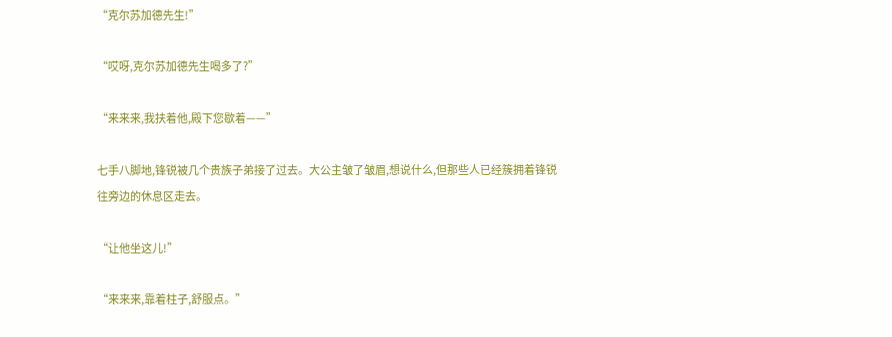“克尔苏加德先生!”

“哎呀,克尔苏加德先生喝多了?”

“来来来,我扶着他,殿下您歇着——”

七手八脚地,锋锐被几个贵族子弟接了过去。大公主皱了皱眉,想说什么,但那些人已经簇拥着锋锐往旁边的休息区走去。

“让他坐这儿!”

“来来来,靠着柱子,舒服点。”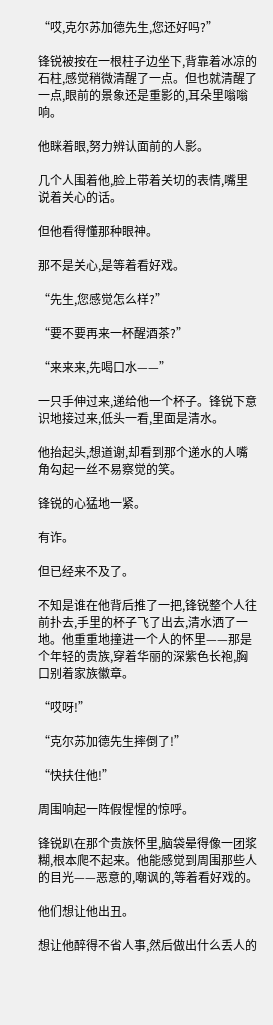“哎,克尔苏加德先生,您还好吗?”

锋锐被按在一根柱子边坐下,背靠着冰凉的石柱,感觉稍微清醒了一点。但也就清醒了一点,眼前的景象还是重影的,耳朵里嗡嗡响。

他眯着眼,努力辨认面前的人影。

几个人围着他,脸上带着关切的表情,嘴里说着关心的话。

但他看得懂那种眼神。

那不是关心,是等着看好戏。

“先生,您感觉怎么样?”

“要不要再来一杯醒酒茶?”

“来来来,先喝口水——”

一只手伸过来,递给他一个杯子。锋锐下意识地接过来,低头一看,里面是清水。

他抬起头,想道谢,却看到那个递水的人嘴角勾起一丝不易察觉的笑。

锋锐的心猛地一紧。

有诈。

但已经来不及了。

不知是谁在他背后推了一把,锋锐整个人往前扑去,手里的杯子飞了出去,清水洒了一地。他重重地撞进一个人的怀里——那是个年轻的贵族,穿着华丽的深紫色长袍,胸口别着家族徽章。

“哎呀!”

“克尔苏加德先生摔倒了!”

“快扶住他!”

周围响起一阵假惺惺的惊呼。

锋锐趴在那个贵族怀里,脑袋晕得像一团浆糊,根本爬不起来。他能感觉到周围那些人的目光——恶意的,嘲讽的,等着看好戏的。

他们想让他出丑。

想让他醉得不省人事,然后做出什么丢人的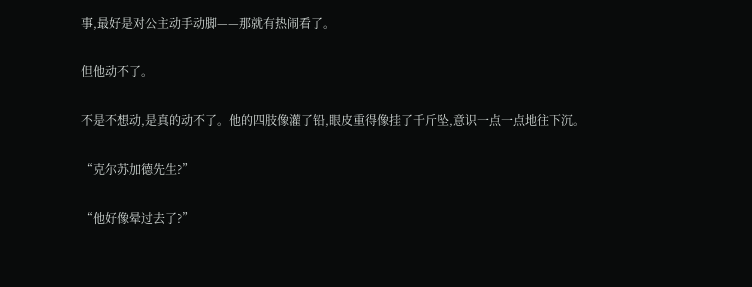事,最好是对公主动手动脚——那就有热闹看了。

但他动不了。

不是不想动,是真的动不了。他的四肢像灌了铅,眼皮重得像挂了千斤坠,意识一点一点地往下沉。

“克尔苏加德先生?”

“他好像晕过去了?”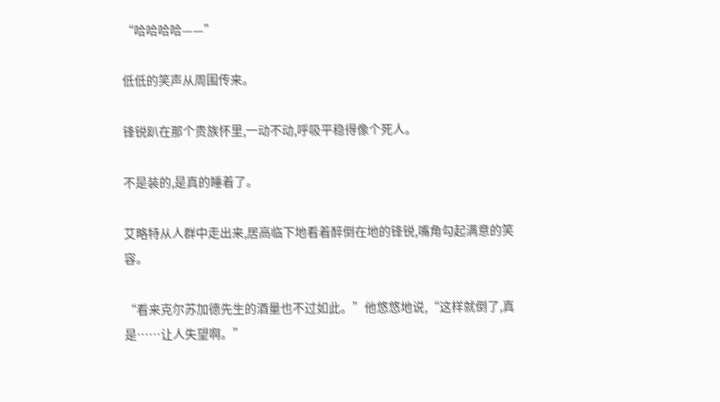“哈哈哈哈——”

低低的笑声从周围传来。

锋锐趴在那个贵族怀里,一动不动,呼吸平稳得像个死人。

不是装的,是真的睡着了。

艾略特从人群中走出来,居高临下地看着醉倒在地的锋锐,嘴角勾起满意的笑容。

“看来克尔苏加德先生的酒量也不过如此。”他悠悠地说,“这样就倒了,真是……让人失望啊。”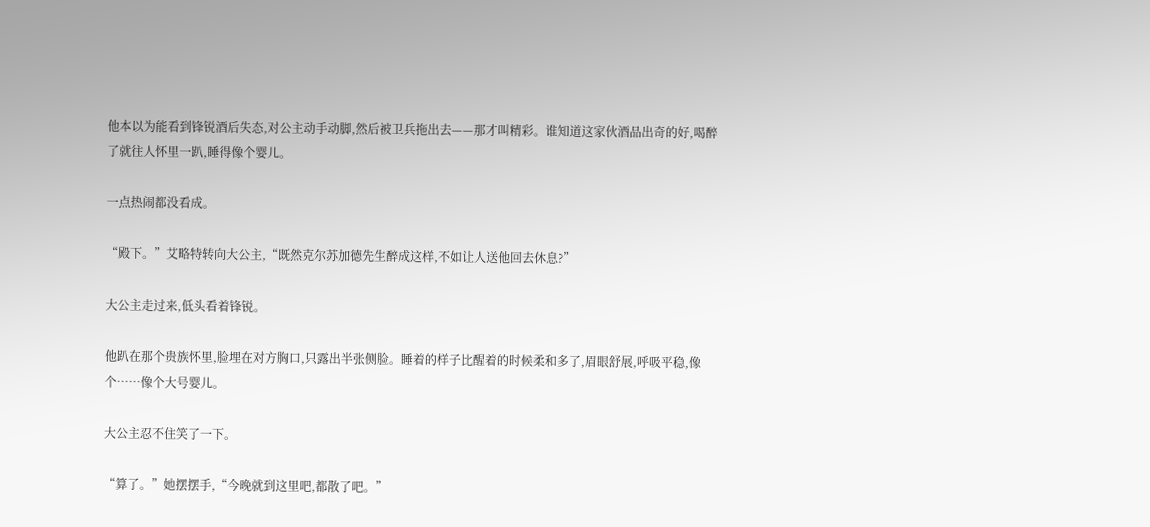他本以为能看到锋锐酒后失态,对公主动手动脚,然后被卫兵拖出去——那才叫精彩。谁知道这家伙酒品出奇的好,喝醉了就往人怀里一趴,睡得像个婴儿。

一点热闹都没看成。

“殿下。”艾略特转向大公主,“既然克尔苏加德先生醉成这样,不如让人送他回去休息?”

大公主走过来,低头看着锋锐。

他趴在那个贵族怀里,脸埋在对方胸口,只露出半张侧脸。睡着的样子比醒着的时候柔和多了,眉眼舒展,呼吸平稳,像个……像个大号婴儿。

大公主忍不住笑了一下。

“算了。”她摆摆手,“今晚就到这里吧,都散了吧。”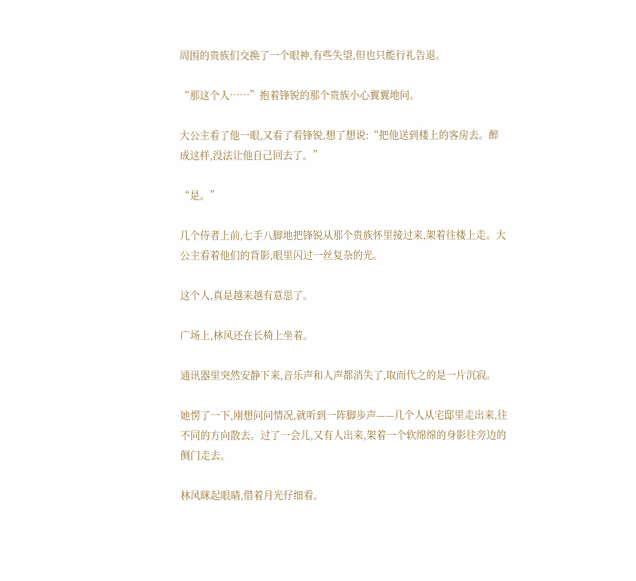周围的贵族们交换了一个眼神,有些失望,但也只能行礼告退。

“那这个人……”抱着锋锐的那个贵族小心翼翼地问。

大公主看了他一眼,又看了看锋锐,想了想说:“把他送到楼上的客房去。醉成这样,没法让他自己回去了。”

“是。”

几个侍者上前,七手八脚地把锋锐从那个贵族怀里接过来,架着往楼上走。大公主看着他们的背影,眼里闪过一丝复杂的光。

这个人,真是越来越有意思了。

广场上,林风还在长椅上坐着。

通讯器里突然安静下来,音乐声和人声都消失了,取而代之的是一片沉寂。

她愣了一下,刚想问问情况,就听到一阵脚步声——几个人从宅邸里走出来,往不同的方向散去。过了一会儿,又有人出来,架着一个软绵绵的身影往旁边的侧门走去。

林风眯起眼睛,借着月光仔细看。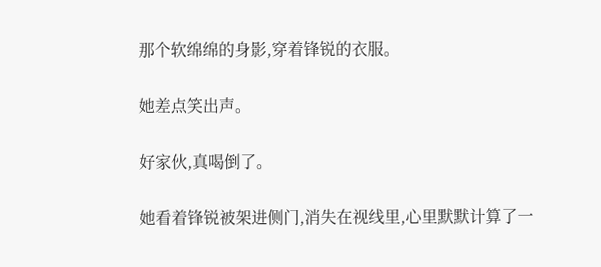那个软绵绵的身影,穿着锋锐的衣服。

她差点笑出声。

好家伙,真喝倒了。

她看着锋锐被架进侧门,消失在视线里,心里默默计算了一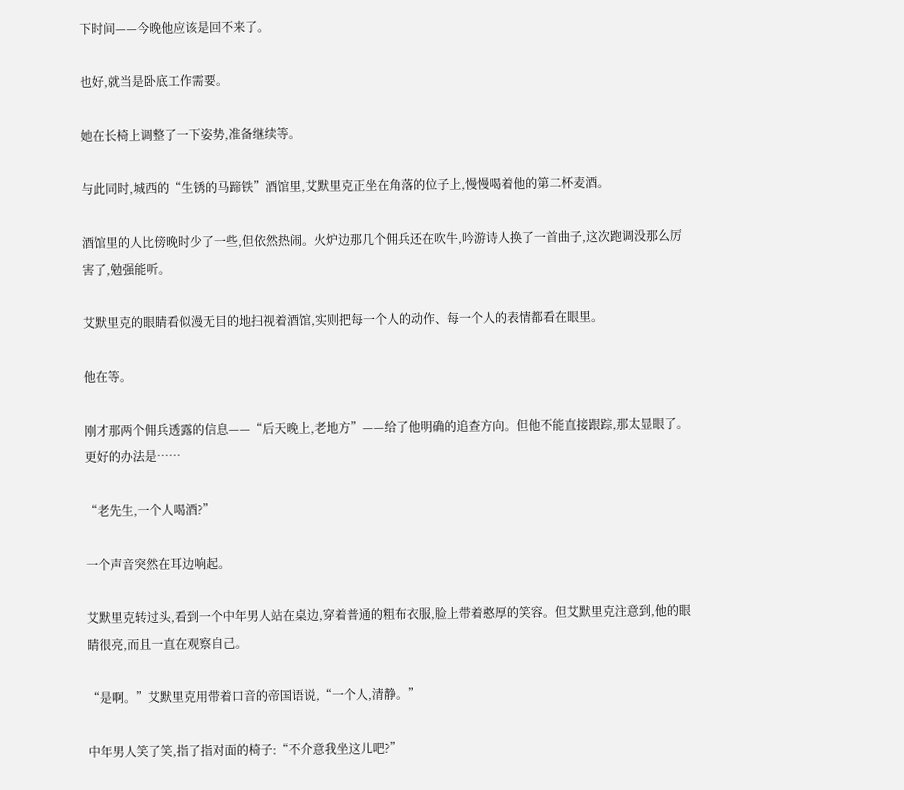下时间——今晚他应该是回不来了。

也好,就当是卧底工作需要。

她在长椅上调整了一下姿势,准备继续等。

与此同时,城西的“生锈的马蹄铁”酒馆里,艾默里克正坐在角落的位子上,慢慢喝着他的第二杯麦酒。

酒馆里的人比傍晚时少了一些,但依然热闹。火炉边那几个佣兵还在吹牛,吟游诗人换了一首曲子,这次跑调没那么厉害了,勉强能听。

艾默里克的眼睛看似漫无目的地扫视着酒馆,实则把每一个人的动作、每一个人的表情都看在眼里。

他在等。

刚才那两个佣兵透露的信息——“后天晚上,老地方”——给了他明确的追查方向。但他不能直接跟踪,那太显眼了。更好的办法是……

“老先生,一个人喝酒?”

一个声音突然在耳边响起。

艾默里克转过头,看到一个中年男人站在桌边,穿着普通的粗布衣服,脸上带着憨厚的笑容。但艾默里克注意到,他的眼睛很亮,而且一直在观察自己。

“是啊。”艾默里克用带着口音的帝国语说,“一个人,清静。”

中年男人笑了笑,指了指对面的椅子:“不介意我坐这儿吧?”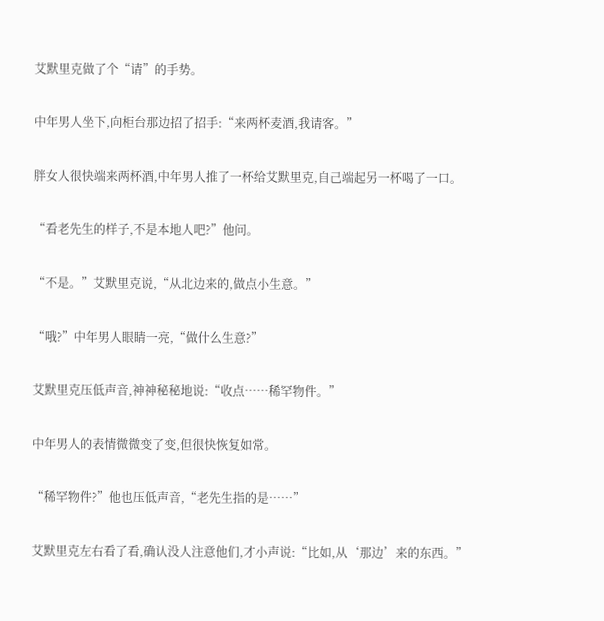艾默里克做了个“请”的手势。

中年男人坐下,向柜台那边招了招手:“来两杯麦酒,我请客。”

胖女人很快端来两杯酒,中年男人推了一杯给艾默里克,自己端起另一杯喝了一口。

“看老先生的样子,不是本地人吧?”他问。

“不是。”艾默里克说,“从北边来的,做点小生意。”

“哦?”中年男人眼睛一亮,“做什么生意?”

艾默里克压低声音,神神秘秘地说:“收点……稀罕物件。”

中年男人的表情微微变了变,但很快恢复如常。

“稀罕物件?”他也压低声音,“老先生指的是……”

艾默里克左右看了看,确认没人注意他们,才小声说:“比如,从‘那边’来的东西。”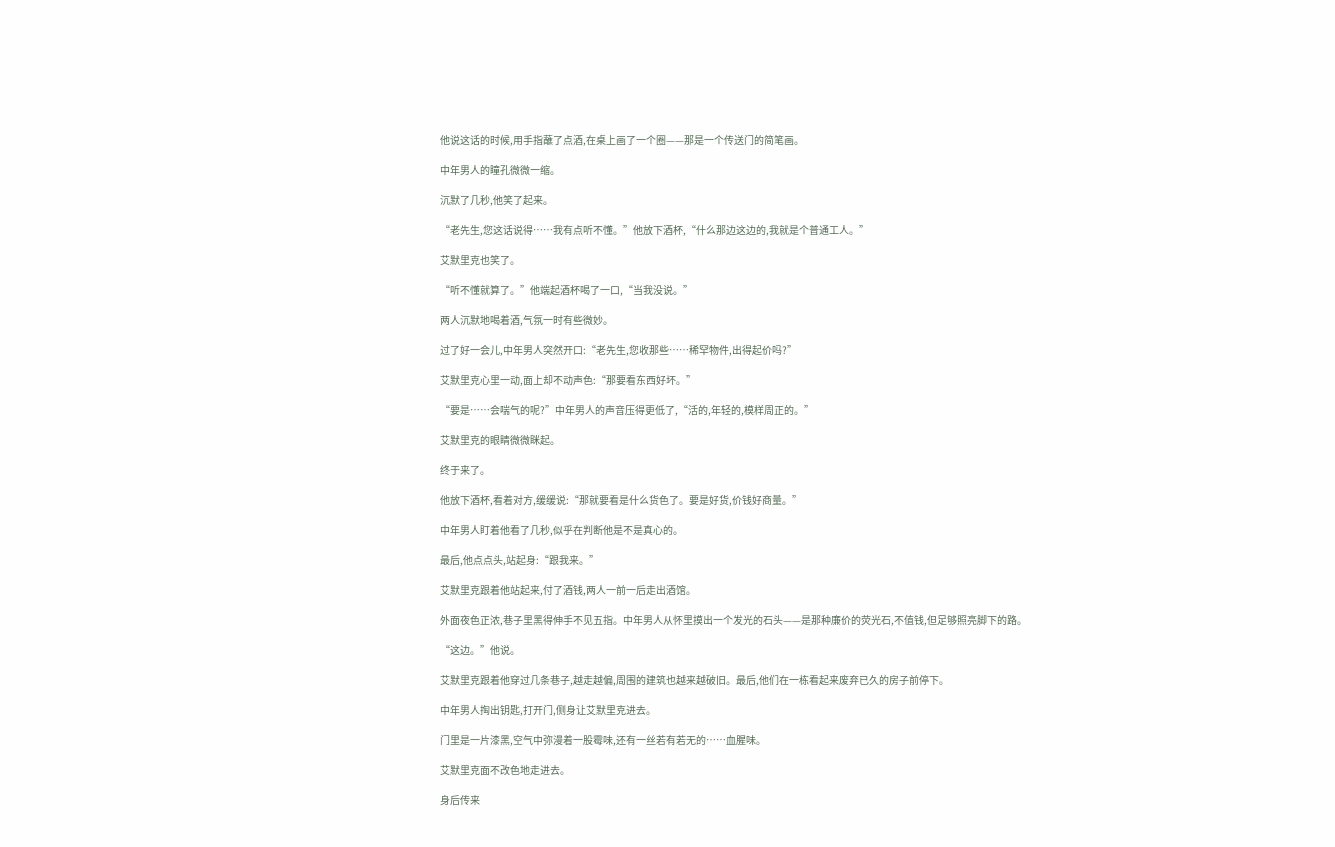他说这话的时候,用手指蘸了点酒,在桌上画了一个圈——那是一个传送门的简笔画。

中年男人的瞳孔微微一缩。

沉默了几秒,他笑了起来。

“老先生,您这话说得……我有点听不懂。”他放下酒杯,“什么那边这边的,我就是个普通工人。”

艾默里克也笑了。

“听不懂就算了。”他端起酒杯喝了一口,“当我没说。”

两人沉默地喝着酒,气氛一时有些微妙。

过了好一会儿,中年男人突然开口:“老先生,您收那些……稀罕物件,出得起价吗?”

艾默里克心里一动,面上却不动声色:“那要看东西好坏。”

“要是……会喘气的呢?”中年男人的声音压得更低了,“活的,年轻的,模样周正的。”

艾默里克的眼睛微微眯起。

终于来了。

他放下酒杯,看着对方,缓缓说:“那就要看是什么货色了。要是好货,价钱好商量。”

中年男人盯着他看了几秒,似乎在判断他是不是真心的。

最后,他点点头,站起身:“跟我来。”

艾默里克跟着他站起来,付了酒钱,两人一前一后走出酒馆。

外面夜色正浓,巷子里黑得伸手不见五指。中年男人从怀里摸出一个发光的石头——是那种廉价的荧光石,不值钱,但足够照亮脚下的路。

“这边。”他说。

艾默里克跟着他穿过几条巷子,越走越偏,周围的建筑也越来越破旧。最后,他们在一栋看起来废弃已久的房子前停下。

中年男人掏出钥匙,打开门,侧身让艾默里克进去。

门里是一片漆黑,空气中弥漫着一股霉味,还有一丝若有若无的……血腥味。

艾默里克面不改色地走进去。

身后传来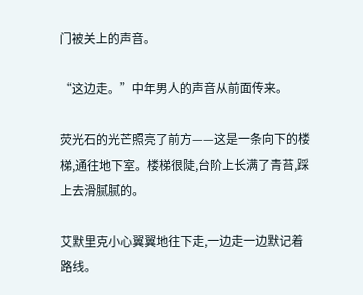门被关上的声音。

“这边走。”中年男人的声音从前面传来。

荧光石的光芒照亮了前方——这是一条向下的楼梯,通往地下室。楼梯很陡,台阶上长满了青苔,踩上去滑腻腻的。

艾默里克小心翼翼地往下走,一边走一边默记着路线。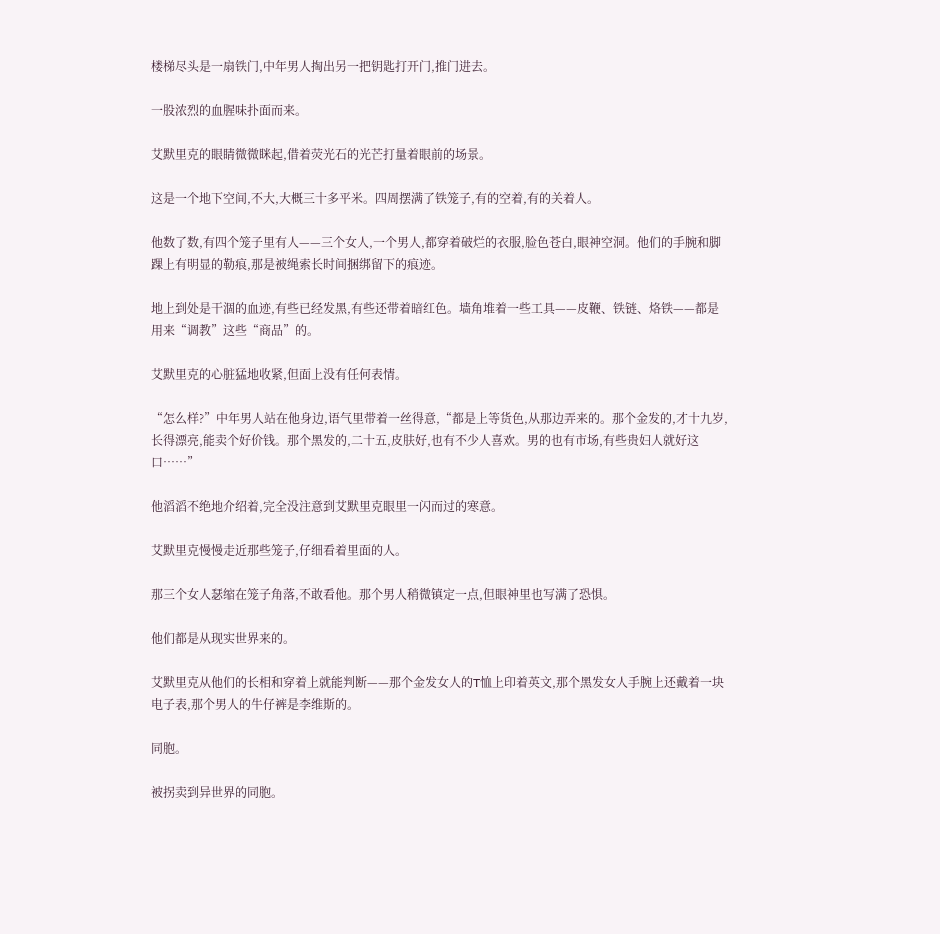楼梯尽头是一扇铁门,中年男人掏出另一把钥匙打开门,推门进去。

一股浓烈的血腥味扑面而来。

艾默里克的眼睛微微眯起,借着荧光石的光芒打量着眼前的场景。

这是一个地下空间,不大,大概三十多平米。四周摆满了铁笼子,有的空着,有的关着人。

他数了数,有四个笼子里有人——三个女人,一个男人,都穿着破烂的衣服,脸色苍白,眼神空洞。他们的手腕和脚踝上有明显的勒痕,那是被绳索长时间捆绑留下的痕迹。

地上到处是干涸的血迹,有些已经发黑,有些还带着暗红色。墙角堆着一些工具——皮鞭、铁链、烙铁——都是用来“调教”这些“商品”的。

艾默里克的心脏猛地收紧,但面上没有任何表情。

“怎么样?”中年男人站在他身边,语气里带着一丝得意,“都是上等货色,从那边弄来的。那个金发的,才十九岁,长得漂亮,能卖个好价钱。那个黑发的,二十五,皮肤好,也有不少人喜欢。男的也有市场,有些贵妇人就好这口……”

他滔滔不绝地介绍着,完全没注意到艾默里克眼里一闪而过的寒意。

艾默里克慢慢走近那些笼子,仔细看着里面的人。

那三个女人瑟缩在笼子角落,不敢看他。那个男人稍微镇定一点,但眼神里也写满了恐惧。

他们都是从现实世界来的。

艾默里克从他们的长相和穿着上就能判断——那个金发女人的T恤上印着英文,那个黑发女人手腕上还戴着一块电子表,那个男人的牛仔裤是李维斯的。

同胞。

被拐卖到异世界的同胞。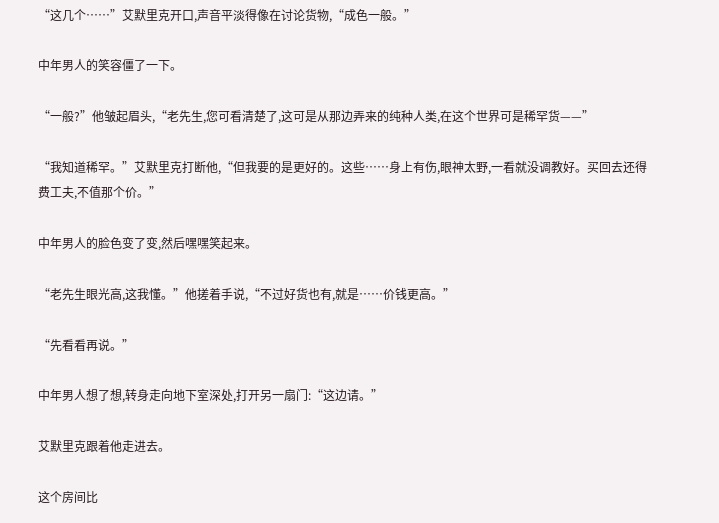“这几个……”艾默里克开口,声音平淡得像在讨论货物,“成色一般。”

中年男人的笑容僵了一下。

“一般?”他皱起眉头,“老先生,您可看清楚了,这可是从那边弄来的纯种人类,在这个世界可是稀罕货——”

“我知道稀罕。”艾默里克打断他,“但我要的是更好的。这些……身上有伤,眼神太野,一看就没调教好。买回去还得费工夫,不值那个价。”

中年男人的脸色变了变,然后嘿嘿笑起来。

“老先生眼光高,这我懂。”他搓着手说,“不过好货也有,就是……价钱更高。”

“先看看再说。”

中年男人想了想,转身走向地下室深处,打开另一扇门:“这边请。”

艾默里克跟着他走进去。

这个房间比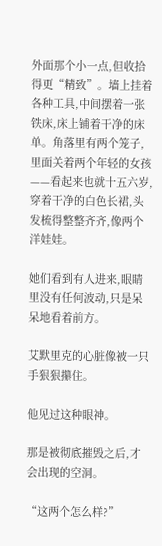外面那个小一点,但收拾得更“精致”。墙上挂着各种工具,中间摆着一张铁床,床上铺着干净的床单。角落里有两个笼子,里面关着两个年轻的女孩——看起来也就十五六岁,穿着干净的白色长裙,头发梳得整整齐齐,像两个洋娃娃。

她们看到有人进来,眼睛里没有任何波动,只是呆呆地看着前方。

艾默里克的心脏像被一只手狠狠攥住。

他见过这种眼神。

那是被彻底摧毁之后,才会出现的空洞。

“这两个怎么样?”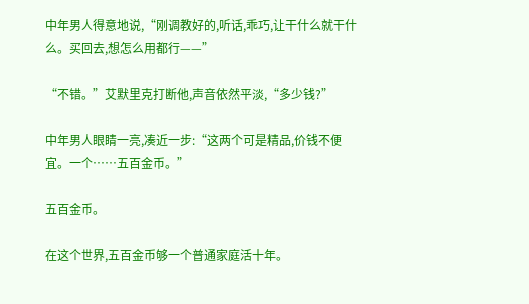中年男人得意地说,“刚调教好的,听话,乖巧,让干什么就干什么。买回去,想怎么用都行——”

“不错。”艾默里克打断他,声音依然平淡,“多少钱?”

中年男人眼睛一亮,凑近一步:“这两个可是精品,价钱不便宜。一个……五百金币。”

五百金币。

在这个世界,五百金币够一个普通家庭活十年。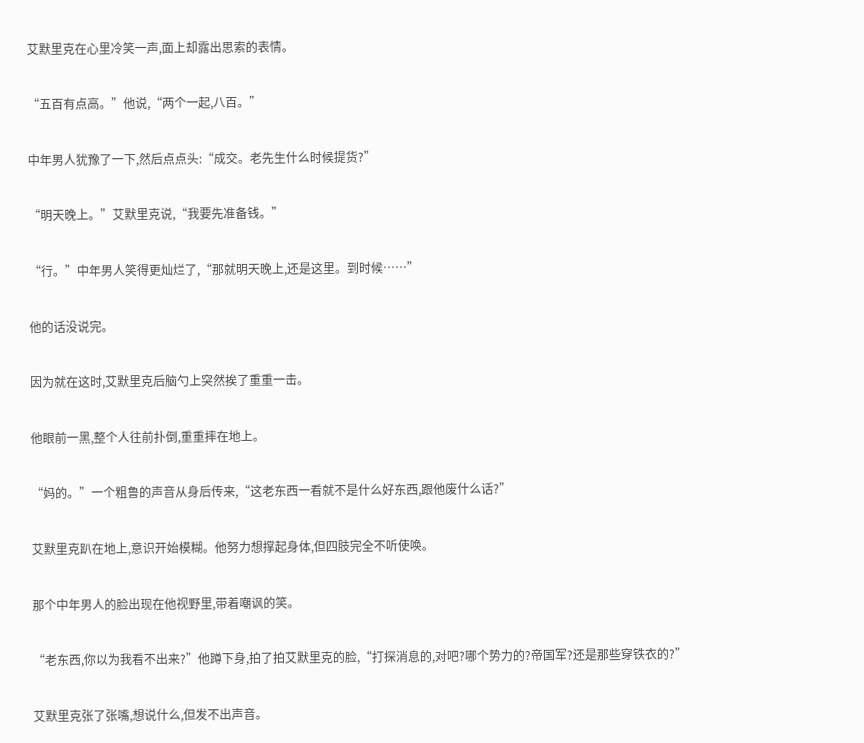艾默里克在心里冷笑一声,面上却露出思索的表情。

“五百有点高。”他说,“两个一起,八百。”

中年男人犹豫了一下,然后点点头:“成交。老先生什么时候提货?”

“明天晚上。”艾默里克说,“我要先准备钱。”

“行。”中年男人笑得更灿烂了,“那就明天晚上,还是这里。到时候……”

他的话没说完。

因为就在这时,艾默里克后脑勺上突然挨了重重一击。

他眼前一黑,整个人往前扑倒,重重摔在地上。

“妈的。”一个粗鲁的声音从身后传来,“这老东西一看就不是什么好东西,跟他废什么话?”

艾默里克趴在地上,意识开始模糊。他努力想撑起身体,但四肢完全不听使唤。

那个中年男人的脸出现在他视野里,带着嘲讽的笑。

“老东西,你以为我看不出来?”他蹲下身,拍了拍艾默里克的脸,“打探消息的,对吧?哪个势力的?帝国军?还是那些穿铁衣的?”

艾默里克张了张嘴,想说什么,但发不出声音。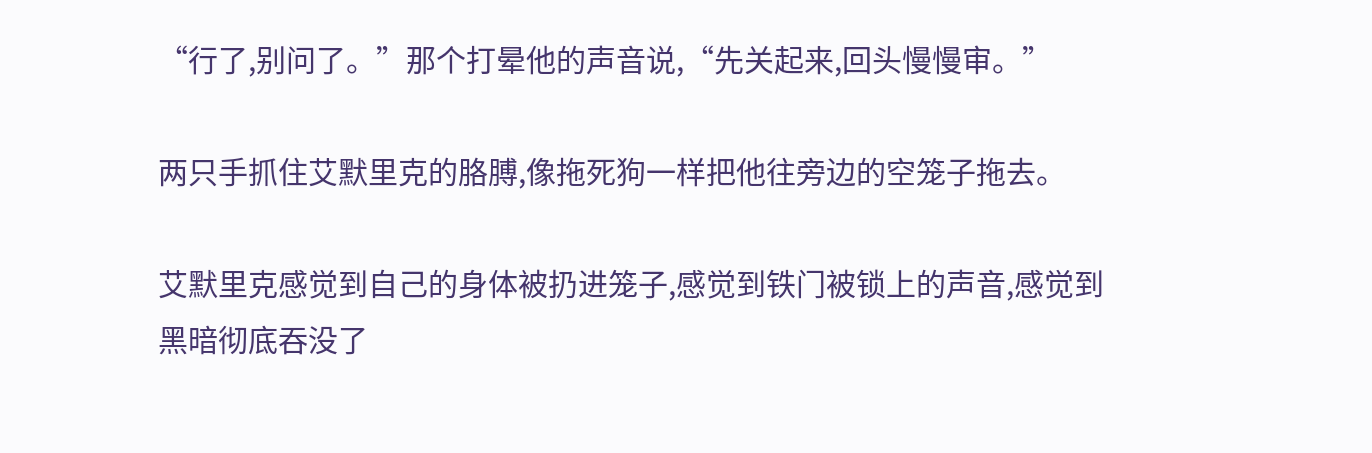“行了,别问了。”那个打晕他的声音说,“先关起来,回头慢慢审。”

两只手抓住艾默里克的胳膊,像拖死狗一样把他往旁边的空笼子拖去。

艾默里克感觉到自己的身体被扔进笼子,感觉到铁门被锁上的声音,感觉到黑暗彻底吞没了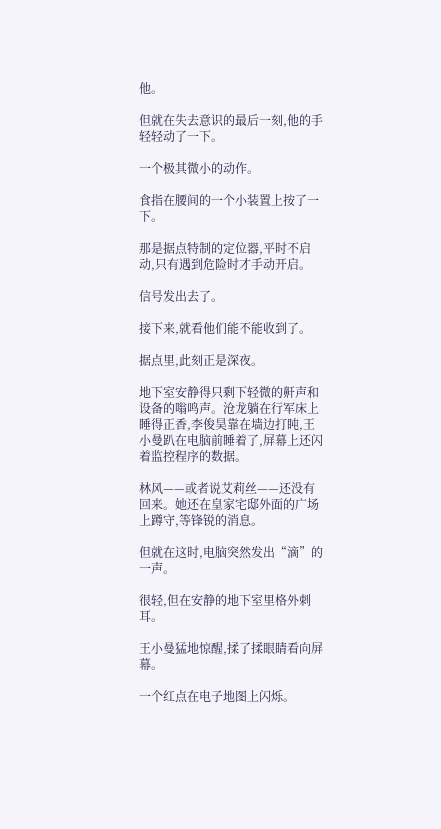他。

但就在失去意识的最后一刻,他的手轻轻动了一下。

一个极其微小的动作。

食指在腰间的一个小装置上按了一下。

那是据点特制的定位器,平时不启动,只有遇到危险时才手动开启。

信号发出去了。

接下来,就看他们能不能收到了。

据点里,此刻正是深夜。

地下室安静得只剩下轻微的鼾声和设备的嗡鸣声。沧龙躺在行军床上睡得正香,李俊昊靠在墙边打盹,王小曼趴在电脑前睡着了,屏幕上还闪着监控程序的数据。

林风——或者说艾莉丝——还没有回来。她还在皇家宅邸外面的广场上蹲守,等锋锐的消息。

但就在这时,电脑突然发出“滴”的一声。

很轻,但在安静的地下室里格外刺耳。

王小曼猛地惊醒,揉了揉眼睛看向屏幕。

一个红点在电子地图上闪烁。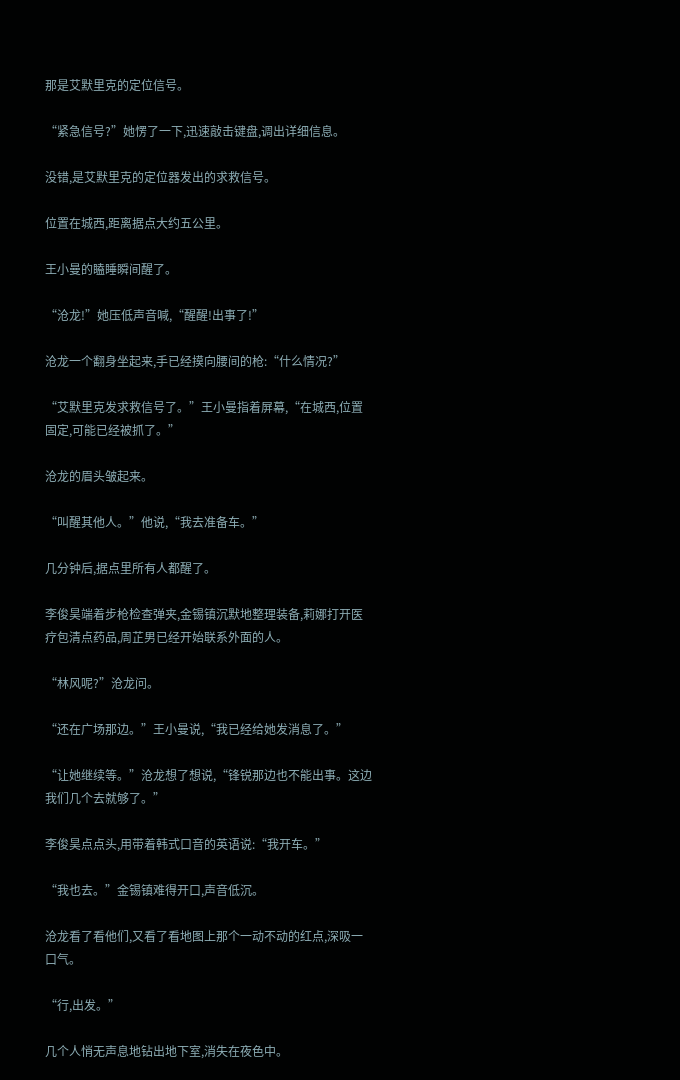那是艾默里克的定位信号。

“紧急信号?”她愣了一下,迅速敲击键盘,调出详细信息。

没错,是艾默里克的定位器发出的求救信号。

位置在城西,距离据点大约五公里。

王小曼的瞌睡瞬间醒了。

“沧龙!”她压低声音喊,“醒醒!出事了!”

沧龙一个翻身坐起来,手已经摸向腰间的枪:“什么情况?”

“艾默里克发求救信号了。”王小曼指着屏幕,“在城西,位置固定,可能已经被抓了。”

沧龙的眉头皱起来。

“叫醒其他人。”他说,“我去准备车。”

几分钟后,据点里所有人都醒了。

李俊昊端着步枪检查弹夹,金锡镇沉默地整理装备,莉娜打开医疗包清点药品,周芷男已经开始联系外面的人。

“林风呢?”沧龙问。

“还在广场那边。”王小曼说,“我已经给她发消息了。”

“让她继续等。”沧龙想了想说,“锋锐那边也不能出事。这边我们几个去就够了。”

李俊昊点点头,用带着韩式口音的英语说:“我开车。”

“我也去。”金锡镇难得开口,声音低沉。

沧龙看了看他们,又看了看地图上那个一动不动的红点,深吸一口气。

“行,出发。”

几个人悄无声息地钻出地下室,消失在夜色中。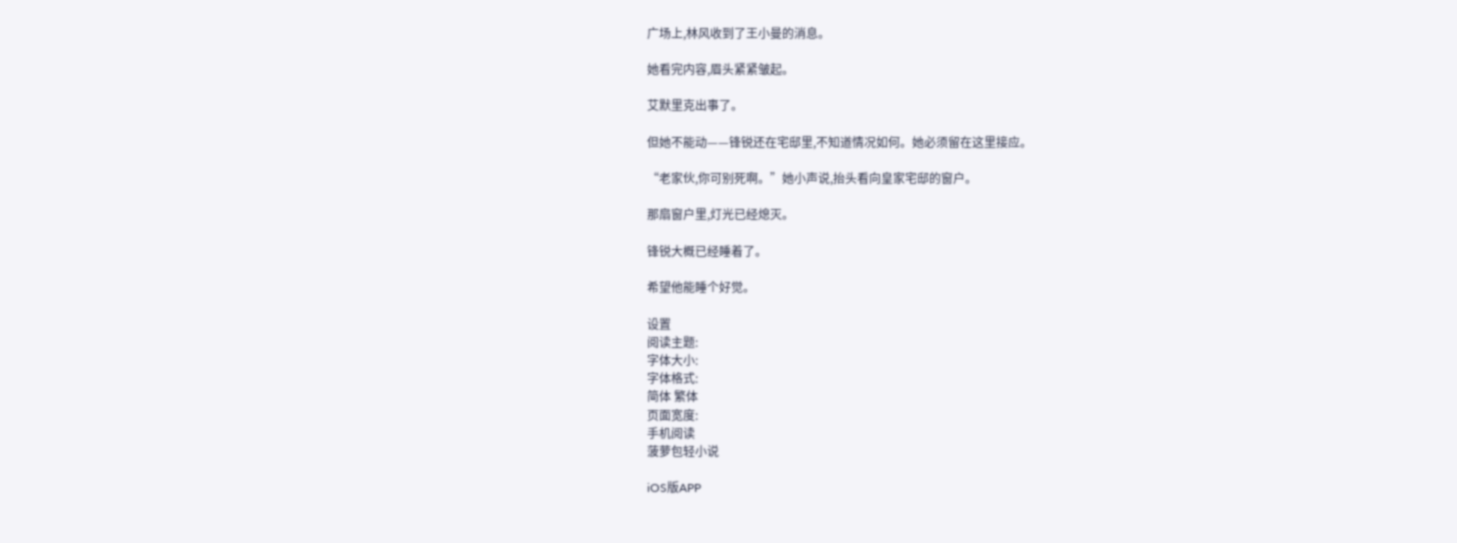广场上,林风收到了王小曼的消息。

她看完内容,眉头紧紧皱起。

艾默里克出事了。

但她不能动——锋锐还在宅邸里,不知道情况如何。她必须留在这里接应。

“老家伙,你可别死啊。”她小声说,抬头看向皇家宅邸的窗户。

那扇窗户里,灯光已经熄灭。

锋锐大概已经睡着了。

希望他能睡个好觉。

设置
阅读主题:
字体大小:
字体格式:
简体 繁体
页面宽度:
手机阅读
菠萝包轻小说

iOS版APP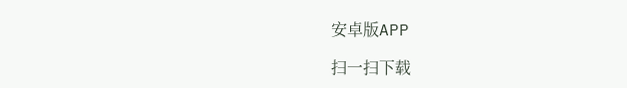安卓版APP

扫一扫下载